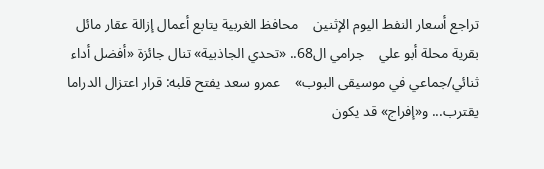تراجع أسعار النفط اليوم الإثنين    محافظ الغربية يتابع أعمال إزالة عقار مائل بقرية محلة أبو علي    جرامي ال68.. «تحدي الجاذبية» تنال جائزة «أفضل أداء ثنائي/جماعي في موسيقى البوب»    عمرو سعد يفتح قلبه: قرار اعتزال الدراما يقترب... و«إفراج» قد يكون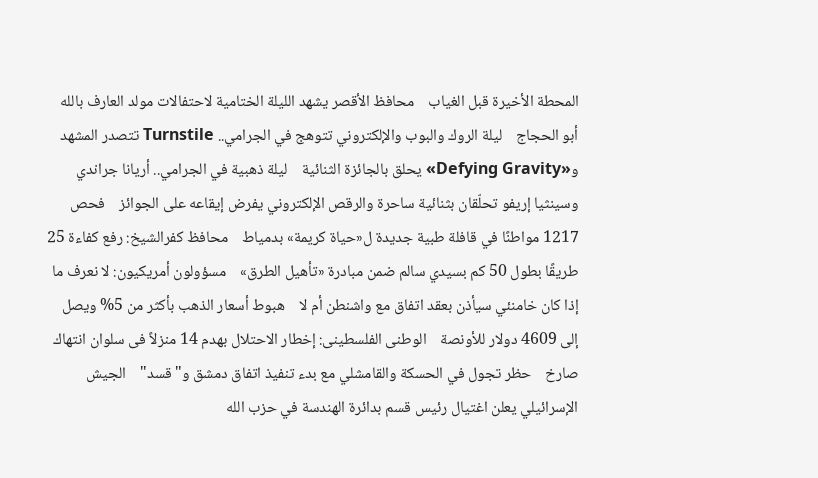المحطة الأخيرة قبل الغياب    محافظ الأقصر يشهد الليلة الختامية لاحتفالات مولد العارف بالله أبو الحجاج    ليلة الروك والبوب والإلكتروني تتوهج في الجرامي.. Turnstile تتصدر المشهد و«Defying Gravity» يحلق بالجائزة الثنائية    ليلة ذهبية في الجرامي.. أريانا جراندي وسينثيا إريفو تحلّقان بثنائية ساحرة والرقص الإلكتروني يفرض إيقاعه على الجوائز    فحص 1217 مواطنًا في قافلة طبية جديدة ل«حياة كريمة» بدمياط    محافظ كفرالشيخ: رفع كفاءة 25 طريقًا بطول 50 كم بسيدي سالم ضمن مبادرة «تأهيل الطرق»    مسؤولون أمريكيون: لا نعرف ما إذا كان خامنئي سيأذن بعقد اتفاق مع واشنطن أم لا    هبوط أسعار الذهب بأكثر من 5% ويصل إلى 4609 دولار للأونصة    الوطنى الفلسطينى: إخطار الاحتلال بهدم 14 منزلاً فى سلوان انتهاك صارخ    حظر تجول في الحسكة والقامشلي مع بدء تنفيذ اتفاق دمشق و"قسد"    الجيش الإسرائيلي يعلن اغتيال رئيس قسم بدائرة الهندسة في حزب الله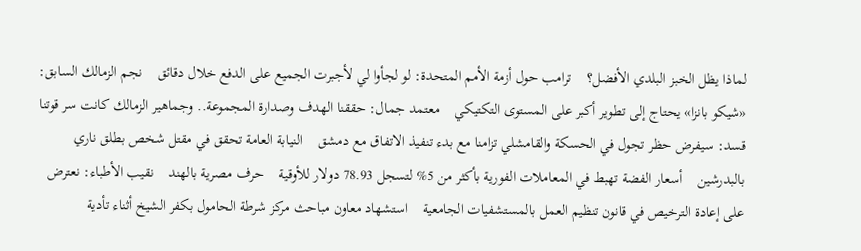لماذا يظل الخبز البلدي الأفضل؟    ترامب حول أزمة الأمم المتحدة: لو لجأوا لي لأجبرت الجميع على الدفع خلال دقائق    نجم الزمالك السابق: «شيكو بانزا» يحتاج إلى تطوير أكبر على المستوى التكتيكي    معتمد جمال: حققنا الهدف وصدارة المجموعة.. وجماهير الزمالك كانت سر قوتنا    قسد: سيفرض حظر تجول في الحسكة والقامشلي تزامنا مع بدء تنفيذ الاتفاق مع دمشق    النيابة العامة تحقق في مقتل شخص بطلق ناري بالبدرشين    أسعار الفضة تهبط في المعاملات الفورية بأكثر من 5% لتسجل 78.93 دولار للأوقية    حرف مصرية بالهند    نقيب الأطباء: نعترض على إعادة الترخيص في قانون تنظيم العمل بالمستشفيات الجامعية    استشهاد معاون مباحث مركز شرطة الحامول بكفر الشيخ أثناء تأدية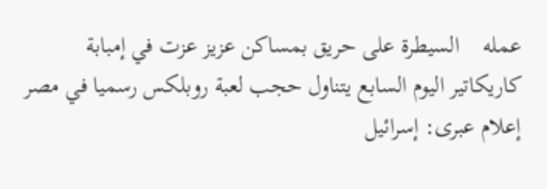عمله    السيطرة على حريق بمساكن عزيز عزت في إمبابة    كاريكاتير اليوم السابع يتناول حجب لعبة روبلكس رسميا في مصر    إعلام عبرى: إسرائيل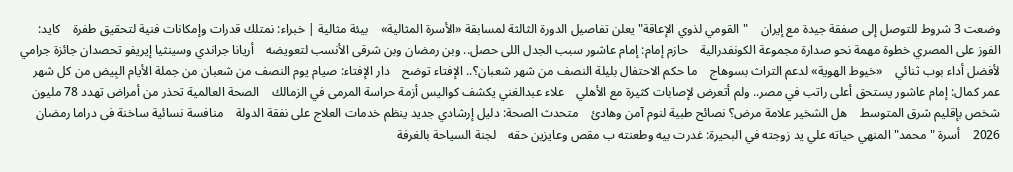وضعت 3 شروط للتوصل إلى صفقة جيدة مع إيران    "القومي لذوي الإعاقة" يعلن تفاصيل الدورة الثالثة لمسابقة «الأسرة المثالية»    بيئة مثالية | خبراء: نمتلك قدرات وإمكانات فنية لتحقيق طفرة    كايد: الفوز على المصري خطوة مهمة نحو صدارة مجموعة الكونفدرالية    حازم إمام: إمام عاشور سبب الجدل اللى حصل.. وبن رمضان وبن شرقى الأنسب لتعويضه    أريانا جراندي وسينثيا إيريفو تحصدان جائزة جرامي لأفضل أداء بوب ثنائي    «خيوط الهوية» لدعم التراث بسوهاج    ما حكم الاحتفال بليلة النصف من شهر شعبان؟.. الإفتاء توضح    دار الإفتاء: صيام يوم النصف من شعبان من جملة الأيام البِيض من كل شهر    عمر كمال: إمام عاشور يستحق أعلى راتب في مصر.. ولم أتعرض لإصابات كثيرة مع الأهلي    علاء عبدالغني يكشف كواليس أزمة حراسة المرمى في الزمالك    الصحة العالمية تحذر من أمراض تهدد 78 مليون شخص بإقليم شرق المتوسط    هل الشخير علامة مرض؟ نصائح طبية لنوم آمن وهادئ    متحدث الصحة: دليل إرشادي جديد ينظم خدمات العلاج على نفقة الدولة    منافسة نسائية ساخنة فى دراما رمضان 2026    أسرة "محمد" المنهي حياته علي يد زوجته في البحيرة: غدرت بيه وطعنته ب مقص وعايزين حقه    لجنة السياحة بالغرفة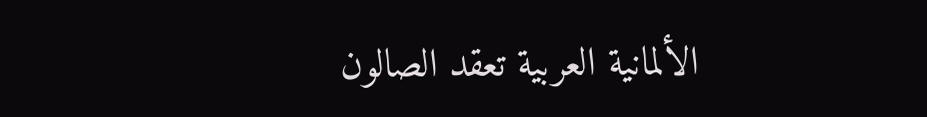الألمانية العربية تعقد الصالون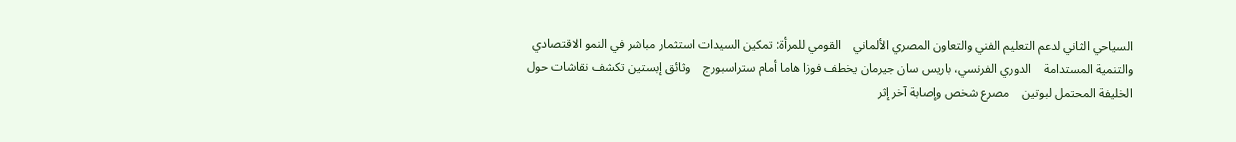السياحي الثاني لدعم التعليم الفني والتعاون المصري الألماني    القومي للمرأة: تمكين السيدات استثمار مباشر في النمو الاقتصادي والتنمية المستدامة    الدوري الفرنسي، باريس سان جيرمان يخطف فوزا هاما أمام ستراسبورج    وثائق إبستين تكشف نقاشات حول الخليفة المحتمل لبوتين    مصرع شخص وإصابة آخر إثر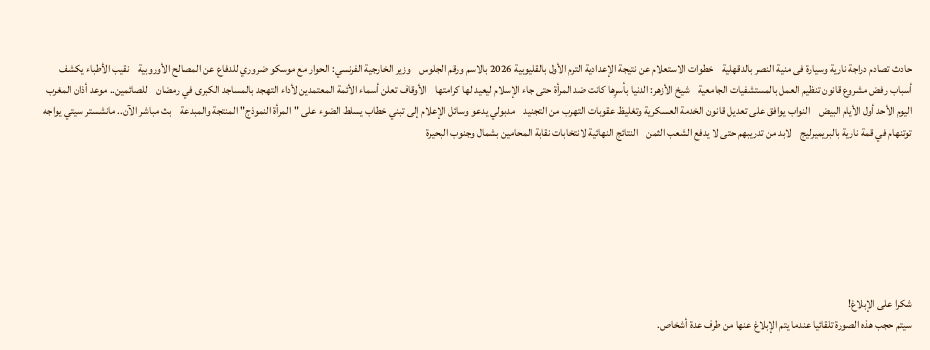حادث تصادم دراجة نارية وسيارة فى منية النصر بالدقهلية    خطوات الاستعلام عن نتيجة الإعدادية الترم الأول بالقليوبية 2026 بالاسم ورقم الجلوس    وزير الخارجية الفرنسي: الحوار مع موسكو ضروري للدفاع عن المصالح الأوروبية    نقيب الأطباء يكشف أسباب رفض مشروع قانون تنظيم العمل بالمستشفيات الجامعية    شيخ الأزهر: الدنيا بأسرِها كانت ضد المرأة حتى جاء الإسلام ليعيد لها كرامتها    الأوقاف تعلن أسماء الأئمة المعتمدين لأداء التهجد بالمساجد الكبرى في رمضان    للصائمين.. موعد أذان المغرب اليوم الأحد أول الأيام البيض    النواب يوافق على تعديل قانون الخدمة العسكرية وتغليظ عقوبات التهرب من التجنيد    مدبولي يدعو وسائل الإعلام إلى تبني خطاب يسلط الضوء على "المرأة النموذج" المنتجة والمبدعة    بث مباشر الآن.. مانشستر سيتي يواجه توتنهام في قمة نارية بالبريميرليج    لابد من تدريبهم حتى لا يدفع الشعب الثمن    النتائج النهائية لانتخابات نقابة المحامين بشمال وجنوب البحيرة







شكرا على الإبلاغ!
سيتم حجب هذه الصورة تلقائيا عندما يتم الإبلاغ عنها من طرف عدة أشخاص.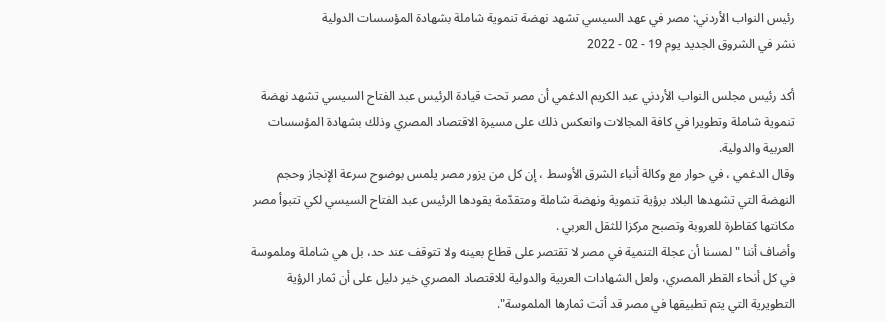رئيس النواب الأردني: مصر في عهد السيسي تشهد نهضة تنموية شاملة بشهادة المؤسسات الدولية
نشر في الشروق الجديد يوم 19 - 02 - 2022

أكد رئيس مجلس النواب الأردني عبد الكريم الدغمي أن مصر تحت قيادة الرئيس عبد الفتاح السيسي تشهد نهضة تنموية شاملة وتطويرا في كافة المجالات وانعكس ذلك على مسيرة الاقتصاد المصري وذلك بشهادة المؤسسات العربية والدولية.
وقال الدغمي ، في حوار مع وكالة أنباء الشرق الأوسط ، إن كل من يزور مصر يلمس بوضوح سرعة الإنجاز وحجم النهضة التي تشهدها البلاد برؤية تنموية ونهضة شاملة ومتقدّمة يقودها الرئيس عبد الفتاح السيسي لكي تتبوأ مصر مكانتها كقاطرة للعروبة وتصبح مركزا للثقل العربي .
وأضاف أننا "لمسنا أن عجلة التنمية في مصر لا تقتصر على قطاع بعينه ولا تتوقف عند حد، بل هي شاملة وملموسة في كل أنحاء القطر المصري، ولعل الشهادات العربية والدولية للاقتصاد المصري خير دليل على أن ثمار الرؤية التطويرية التي يتم تطبيقها في مصر قد أتت ثمارها الملموسة".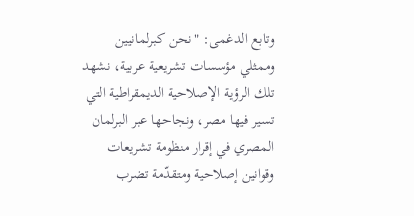وتابع الدغمى: "نحن كبرلمانيين وممثلي مؤسسات تشريعية عربية، نشهد تلك الرؤية الإصلاحية الديمقراطية التي تسير فيها مصر، ونجاحها عبر البرلمان المصري في إقرار منظومة تشريعات وقوانين إصلاحية ومتقدّمة تضرب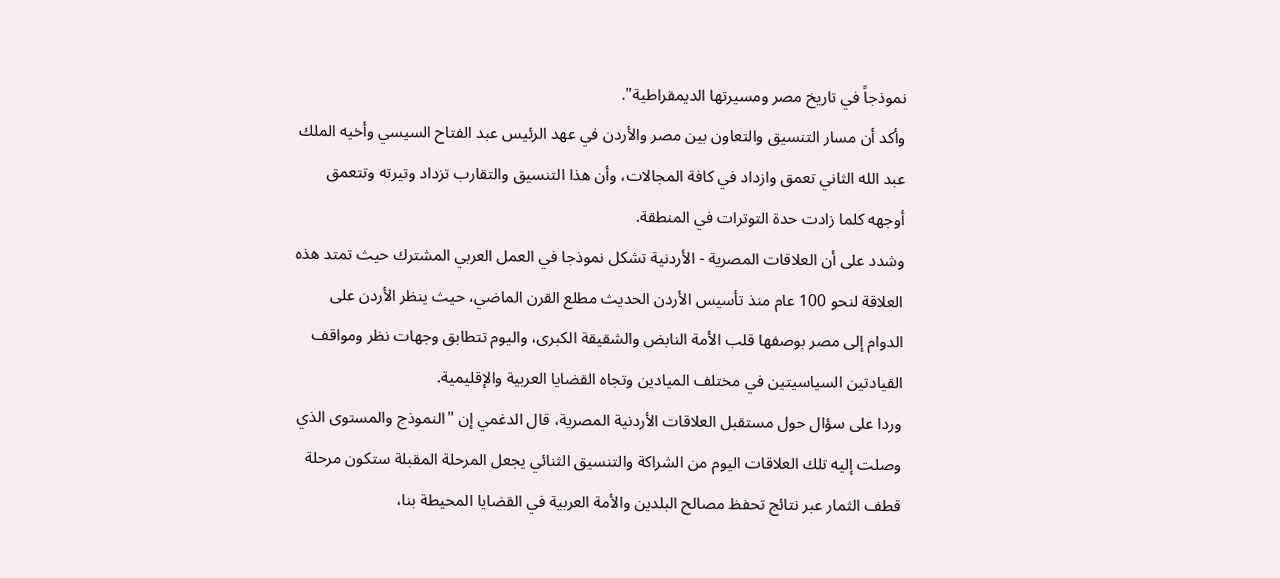نموذجاً في تاريخ مصر ومسيرتها الديمقراطية".
وأكد أن مسار التنسيق والتعاون بين مصر والأردن في عهد الرئيس عبد الفتاح السيسي وأخيه الملك عبد الله الثاني تعمق وازداد في كافة المجالات، وأن هذا التنسيق والتقارب تزداد وتيرته وتتعمق أوجهه كلما زادت حدة التوترات في المنطقة.
وشدد على أن العلاقات المصرية - الأردنية تشكل نموذجا في العمل العربي المشترك حيث تمتد هذه العلاقة لنحو 100 عام منذ تأسيس الأردن الحديث مطلع القرن الماضي، حيث ينظر الأردن على الدوام إلى مصر بوصفها قلب الأمة النابض والشقيقة الكبرى، واليوم تتطابق وجهات نظر ومواقف القيادتين السياسيتين في مختلف الميادين وتجاه القضايا العربية والإقليمية.
وردا على سؤال حول مستقبل العلاقات الأردنية المصرية، قال الدغمي إن "النموذج والمستوى الذي وصلت إليه تلك العلاقات اليوم من الشراكة والتنسيق الثنائي يجعل المرحلة المقبلة ستكون مرحلة قطف الثمار عبر نتائج تحفظ مصالح البلدين والأمة العربية في القضايا المحيطة بنا،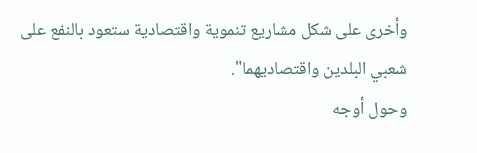وأخرى على شكل مشاريع تنموية واقتصادية ستعود بالنفع على شعبي البلدين واقتصاديهما".
وحول أوجه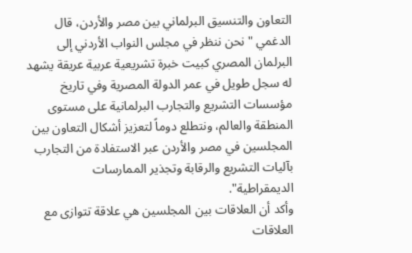التعاون والتنسيق البرلماني بين مصر والأردن، قال الدغمي " نحن ننظر في مجلس النواب الأردني إلى البرلمان المصري كبيت خبرة تشريعية عربية عريقة يشهد له سجل طويل في عمر الدولة المصرية وفي تاريخ مؤسسات التشريع والتجارب البرلمانية على مستوى المنطقة والعالم، ونتطلع دوماً لتعزيز أشكال التعاون بين المجلسين في مصر والأردن عبر الاستفادة من التجارب بآليات التشريع والرقابة وتجذير الممارسات الديمقراطية".
وأكد أن العلاقات بين المجلسين هي علاقة تتوازى مع العلاقات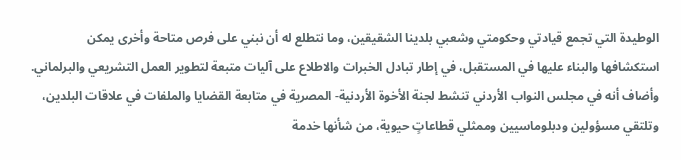الوطيدة التي تجمع قيادتي وحكومتي وشعبي بلدينا الشقيقين، وما نتطلع له أن نبني على فرص متاحة وأخرى يمكن استكشافها والبناء عليها في المستقبل، في إطار تبادل الخبرات والاطلاع على آليات متبعة لتطوير العمل التشريعي والبرلماني.
وأضاف أنه في مجلس النواب الأردني تنشط لجنة الأخوة الأردنية- المصرية في متابعة القضايا والملفات في علاقات البلدين، وتلتقي مسؤولين ودبلوماسيين وممثلي قطاعاتٍ حيوية، من شأنها خدمة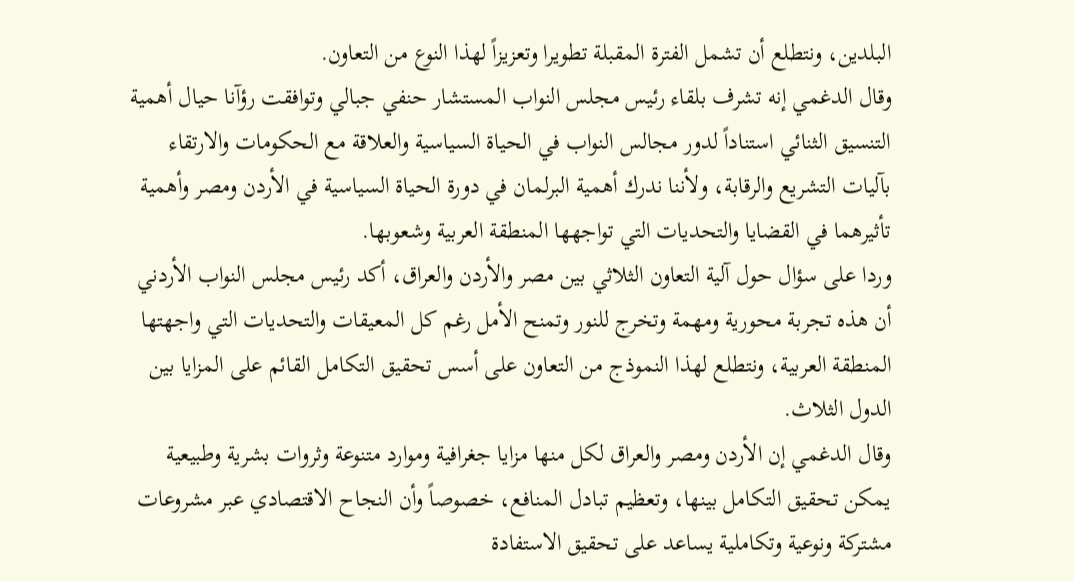البلدين، ونتطلع أن تشمل الفترة المقبلة تطويرا وتعزيزاً لهذا النوع من التعاون.
وقال الدغمي إنه تشرف بلقاء رئيس مجلس النواب المستشار حنفي جبالي وتوافقت رؤآنا حيال أهمية التنسيق الثنائي استناداً لدور مجالس النواب في الحياة السياسية والعلاقة مع الحكومات والارتقاء بآليات التشريع والرقابة، ولأننا ندرك أهمية البرلمان في دورة الحياة السياسية في الأردن ومصر وأهمية تأثيرهما في القضايا والتحديات التي تواجهها المنطقة العربية وشعوبها.
وردا على سؤال حول آلية التعاون الثلاثي بين مصر والأردن والعراق، أكد رئيس مجلس النواب الأردني أن هذه تجربة محورية ومهمة وتخرج للنور وتمنح الأمل رغم كل المعيقات والتحديات التي واجهتها المنطقة العربية، ونتطلع لهذا النموذج من التعاون على أسس تحقيق التكامل القائم على المزايا بين الدول الثلاث.
وقال الدغمي إن الأردن ومصر والعراق لكل منها مزايا جغرافية وموارد متنوعة وثروات بشرية وطبيعية يمكن تحقيق التكامل بينها، وتعظيم تبادل المنافع، خصوصاً وأن النجاح الاقتصادي عبر مشروعات مشتركة ونوعية وتكاملية يساعد على تحقيق الاستفادة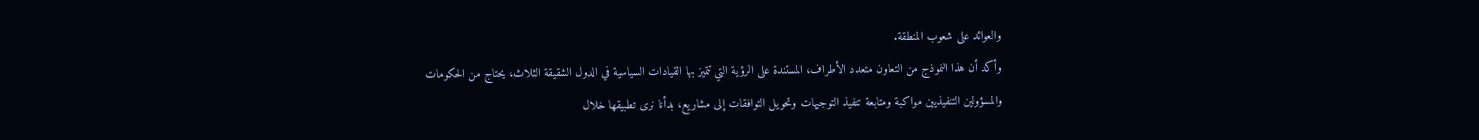والعوائد على شعوب المنطقة.
وأكد أن هذا النموذج من التعاون متعدد الأطراف، المستندة على الرؤية التي تتميز بها القيادات السياسية في الدول الشقيقة الثلاث، يحتاج من الحكومات والمسؤولين التنفيذيين مواكبة ومتابعة تنفيذ التوجيهات وتحويل التوافقات إلى مشاريع، بدأنا نرى تطبيقها خلال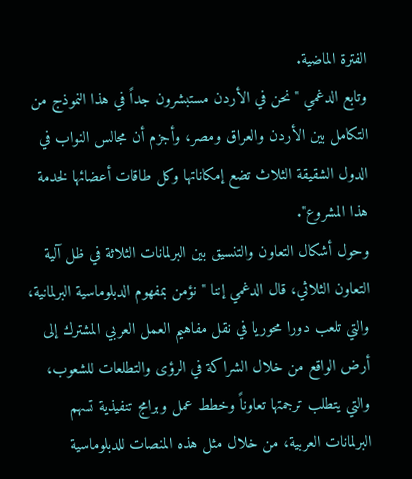الفترة الماضية.
وتابع الدغمي "نحن في الأردن مستبشرون جداً في هذا النموذج من التكامل بين الأردن والعراق ومصر، وأجزم أن مجالس النواب في الدول الشقيقة الثلاث تضع إمكاناتها وكل طاقات أعضائها لخدمة هذا المشروع".
وحول أشكال التعاون والتنسيق بين البرلمانات الثلاثة في ظل آلية التعاون الثلاثي، قال الدغمي إننا "نؤمن بمفهوم الدبلوماسية البرلمانية، والتي تلعب دورا محوريا في نقل مفاهيم العمل العربي المشترك إلى أرض الواقع من خلال الشراكة في الرؤى والتطلعات للشعوب، والتي يتطلب ترجمتها تعاوناً وخطط عمل وبرامج تنفيذية تسهم البرلمانات العربية، من خلال مثل هذه المنصات للدبلوماسية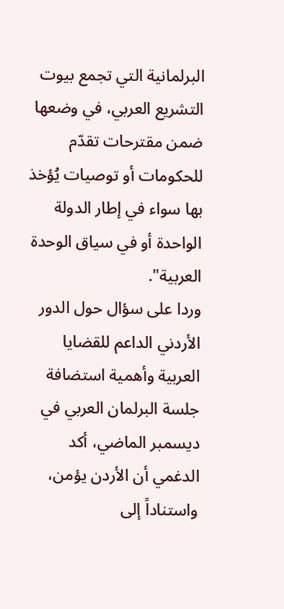البرلمانية التي تجمع بيوت التشريع العربي، في وضعها ضمن مقترحات تقدّم للحكومات أو توصيات يُؤخذ بها سواء في إطار الدولة الواحدة أو في سياق الوحدة العربية".
وردا على سؤال حول الدور الأردني الداعم للقضايا العربية وأهمية استضافة جلسة البرلمان العربي في ديسمبر الماضي، أكد الدغمي أن الأردن يؤمن، واستناداً إلى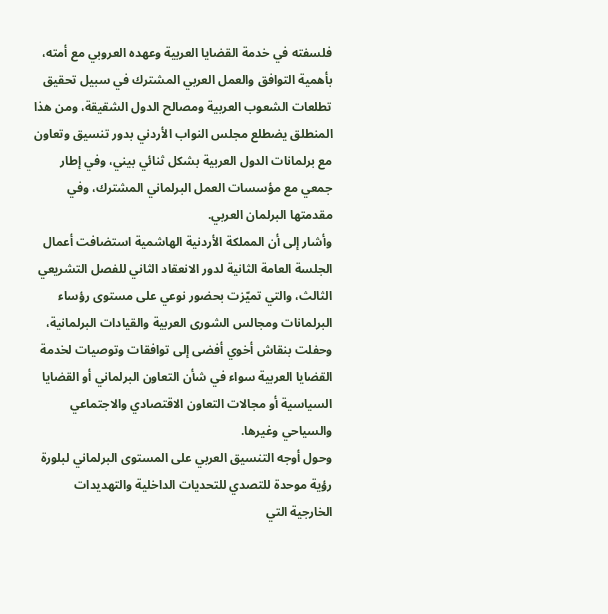فلسفته في خدمة القضايا العربية وعهده العروبي مع أمته، بأهمية التوافق والعمل العربي المشترك في سبيل تحقيق تطلعات الشعوب العربية ومصالح الدول الشقيقة، ومن هذا المنطلق يضطلع مجلس النواب الأردني بدور تنسيق وتعاون مع برلمانات الدول العربية بشكل ثنائي بيني، وفي إطار جمعي مع مؤسسات العمل البرلماني المشترك، وفي مقدمتها البرلمان العربي.
وأشار إلى أن المملكة الأردنية الهاشمية استضافت أعمال الجلسة العامة الثانية لدور الانعقاد الثاني للفصل التشريعي الثالث، والتي تميّزت بحضور نوعي على مستوى رؤساء البرلمانات ومجالس الشورى العربية والقيادات البرلمانية، وحفلت بنقاش أخوي أفضى إلى توافقات وتوصيات لخدمة القضايا العربية سواء في شأن التعاون البرلماني أو القضايا السياسية أو مجالات التعاون الاقتصادي والاجتماعي والسياحي وغيرها.
وحول أوجه التنسيق العربي على المستوى البرلماني لبلورة رؤية موحدة للتصدي للتحديات الداخلية والتهديدات الخارجية التي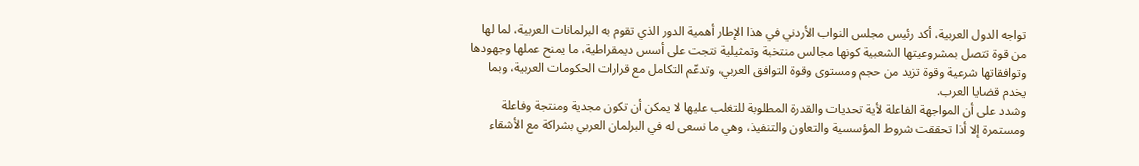تواجه الدول العربية، أكد رئيس مجلس النواب الأردني في هذا الإطار أهمية الدور الذي تقوم به البرلمانات العربية، لما لها من قوة تتصل بمشروعيتها الشعبية كونها مجالس منتخبة وتمثيلية نتجت على أسس ديمقراطية، ما يمنح عملها وجهودها وتوافقاتها شرعية وقوة تزيد من حجم ومستوى وقوة التوافق العربي، وتدعّم التكامل مع قرارات الحكومات العربية، وبما يخدم قضايا العرب.
وشدد على أن المواجهة الفاعلة لأية تحديات والقدرة المطلوبة للتغلب عليها لا يمكن أن تكون مجدية ومنتجة وفاعلة ومستمرة إلا أذا تحققت شروط المؤسسية والتعاون والتنفيذ، وهي ما نسعى له في البرلمان العربي بشراكة مع الأشقاء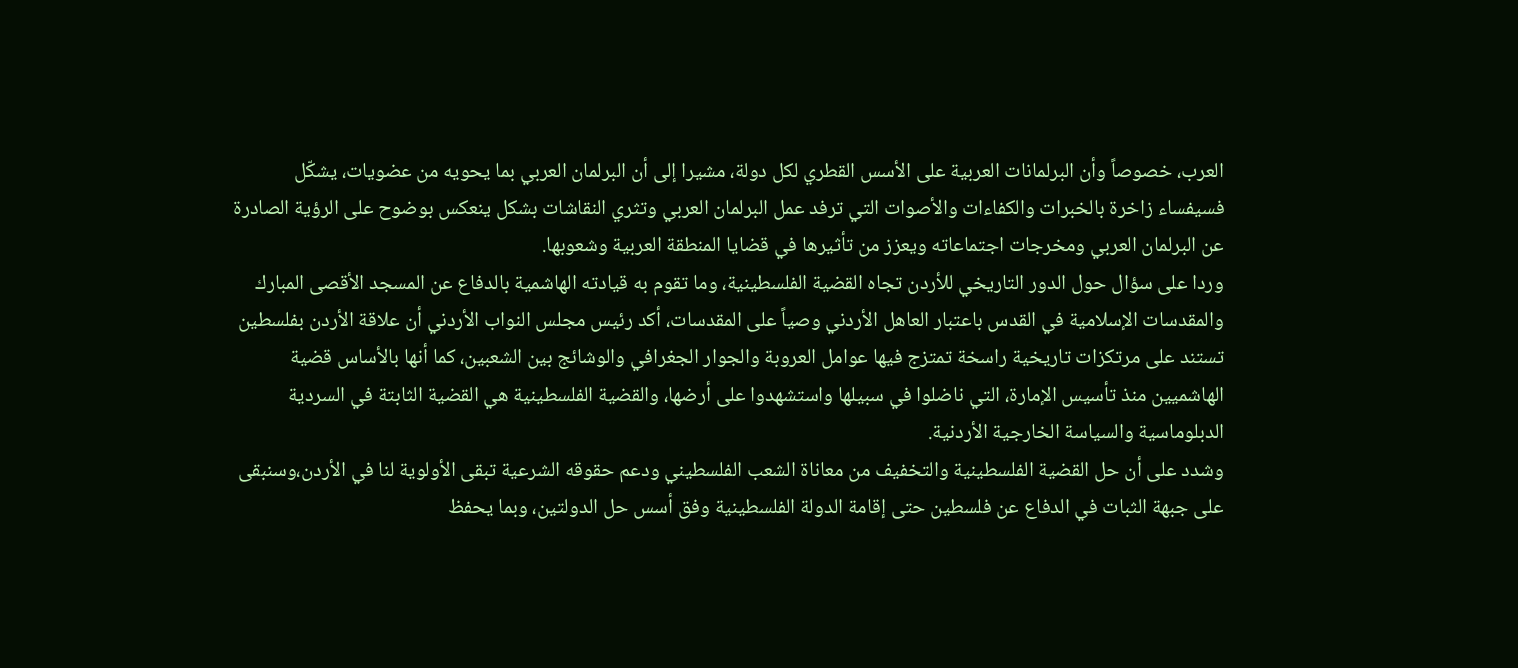العرب، خصوصاً وأن البرلمانات العربية على الأسس القطري لكل دولة، مشيرا إلى أن البرلمان العربي بما يحويه من عضويات، يشكّل فسيفساء زاخرة بالخبرات والكفاءات والأصوات التي ترفد عمل البرلمان العربي وتثري النقاشات بشكل ينعكس بوضوح على الرؤية الصادرة عن البرلمان العربي ومخرجات اجتماعاته ويعزز من تأثيرها في قضايا المنطقة العربية وشعوبها.
وردا على سؤال حول الدور التاريخي للأردن تجاه القضية الفلسطينية، وما تقوم به قيادته الهاشمية بالدفاع عن المسجد الأقصى المبارك والمقدسات الإسلامية في القدس باعتبار العاهل الأردني وصياً على المقدسات، أكد رئيس مجلس النواب الأردني أن علاقة الأردن بفلسطين تستند على مرتكزات تاريخية راسخة تمتزج فيها عوامل العروبة والجوار الجغرافي والوشائج بين الشعبين، كما أنها بالأساس قضية الهاشميين منذ تأسيس الإمارة، التي ناضلوا في سبيلها واستشهدوا على أرضها، والقضية الفلسطينية هي القضية الثابتة في السردية الدبلوماسية والسياسة الخارجية الأردنية.
وشدد على أن حل القضية الفلسطينية والتخفيف من معاناة الشعب الفلسطيني ودعم حقوقه الشرعية تبقى الأولوية لنا في الأردن،وسنبقى على جبهة الثبات في الدفاع عن فلسطين حتى إقامة الدولة الفلسطينية وفق أسس حل الدولتين، وبما يحفظ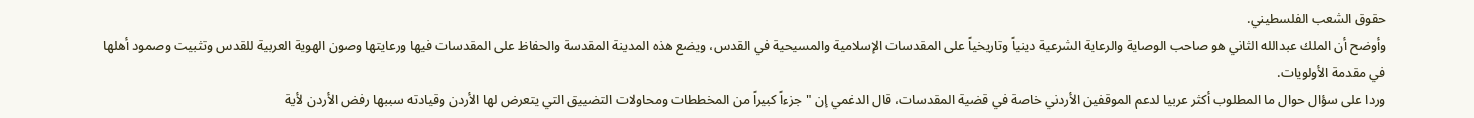حقوق الشعب الفلسطيني.
وأوضح أن الملك عبدالله الثاني هو صاحب الوصاية والرعاية الشرعية دينياً وتاريخياً على المقدسات الإسلامية والمسيحية في القدس، ويضع هذه المدينة المقدسة والحفاظ على المقدسات فيها ورعايتها وصون الهوية العربية للقدس وتثبيت وصمود أهلها في مقدمة الأولويات.
وردا على سؤال حوال ما المطلوب أكثر عربيا لدعم الموقفين الأردني خاصة في قضية المقدسات، قال الدغمي إن "جزءاً كبيراً من المخططات ومحاولات التضييق التي يتعرض لها الأردن وقيادته سببها رفض الأردن لأية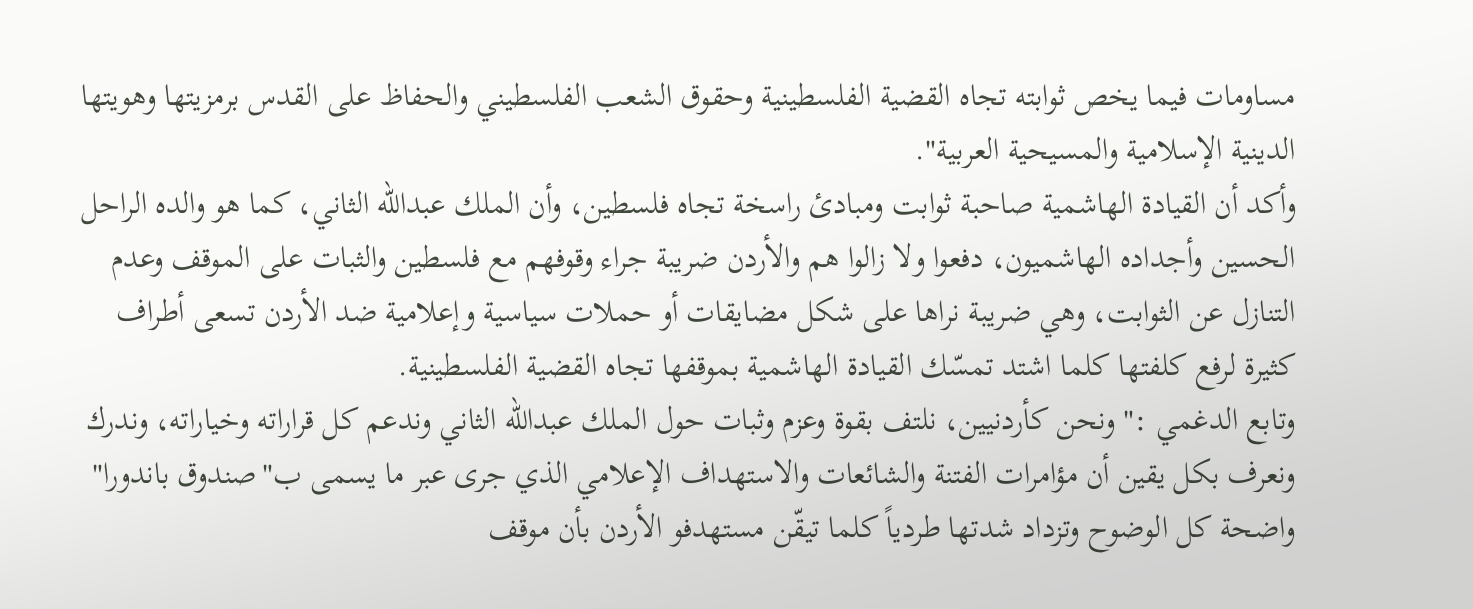مساومات فيما يخص ثوابته تجاه القضية الفلسطينية وحقوق الشعب الفلسطيني والحفاظ على القدس برمزيتها وهويتها الدينية الإسلامية والمسيحية العربية".
وأكد أن القيادة الهاشمية صاحبة ثوابت ومبادئ راسخة تجاه فلسطين، وأن الملك عبدالله الثاني، كما هو والده الراحل الحسين وأجداده الهاشميون، دفعوا ولا زالوا هم والأردن ضريبة جراء وقوفهم مع فلسطين والثبات على الموقف وعدم التنازل عن الثوابت، وهي ضريبة نراها على شكل مضايقات أو حملات سياسية وإعلامية ضد الأردن تسعى أطراف كثيرة لرفع كلفتها كلما اشتد تمسّك القيادة الهاشمية بموقفها تجاه القضية الفلسطينية.
وتابع الدغمي :" ونحن كأردنيين، نلتف بقوة وعزم وثبات حول الملك عبدالله الثاني وندعم كل قراراته وخياراته، وندرك ونعرف بكل يقين أن مؤامرات الفتنة والشائعات والاستهداف الإعلامي الذي جرى عبر ما يسمى ب"صندوق باندورا" واضحة كل الوضوح وتزداد شدتها طردياً كلما تيقّن مستهدفو الأردن بأن موقف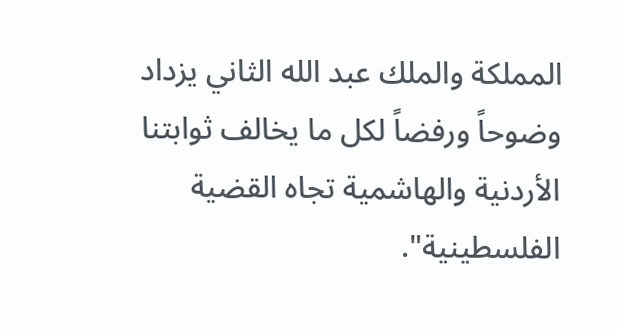المملكة والملك عبد الله الثاني يزداد وضوحاً ورفضاً لكل ما يخالف ثوابتنا الأردنية والهاشمية تجاه القضية الفلسطينية".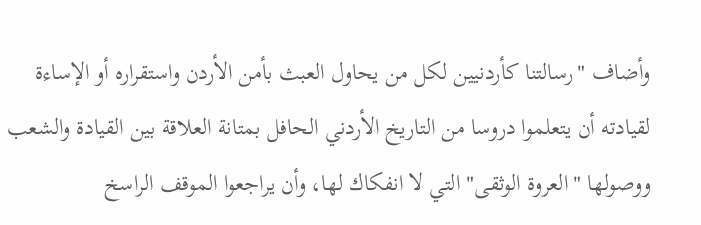وأضاف "رسالتنا كأردنيين لكل من يحاول العبث بأمن الأردن واستقراره أو الإساءة لقيادته أن يتعلموا دروسا من التاريخ الأردني الحافل بمتانة العلاقة بين القيادة والشعب ووصولها "العروة الوثقى" التي لا انفكاك لها، وأن يراجعوا الموقف الراسخ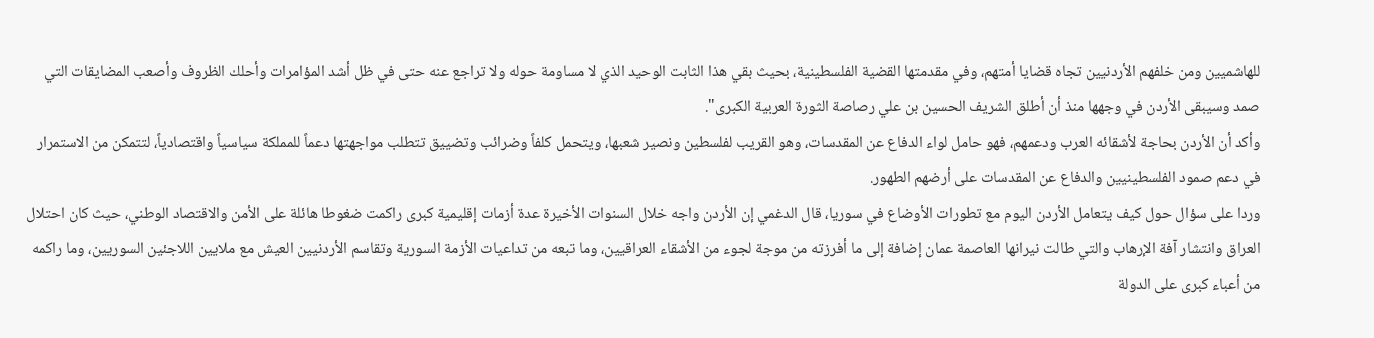للهاشميين ومن خلفهم الأردنيين تجاه قضايا أمتهم، وفي مقدمتها القضية الفلسطينية، بحيث بقي هذا الثابت الوحيد الذي لا مساومة حوله ولا تراجع عنه حتى في ظل أشد المؤامرات وأحلك الظروف وأصعب المضايقات التي صمد وسيبقى الأردن في وجهها منذ أن أطلق الشريف الحسين بن علي رصاصة الثورة العربية الكبرى".
وأكد أن الأردن بحاجة لأشقائه العرب ودعمهم، فهو حامل لواء الدفاع عن المقدسات، وهو القريب لفلسطين ونصير شعبها، ويتحمل كلفاً وضرائب وتضييق تتطلب مواجهتها دعماً للمملكة سياسياً واقتصادياً، لتتمكن من الاستمرار في دعم صمود الفلسطينيين والدفاع عن المقدسات على أرضهم الطهور.
وردا على سؤال حول كيف يتعامل الأردن اليوم مع تطورات الأوضاع في سوريا، قال الدغمي إن الأردن واجه خلال السنوات الأخيرة عدة أزمات إقليمية كبرى راكمت ضغوطا هائلة على الأمن والاقتصاد الوطني، حيث كان احتلال العراق وانتشار آفة الإرهاب والتي طالت نيرانها العاصمة عمان إضافة إلى ما أفرزته من موجة لجوء من الأشقاء العراقيين، وما تبعه من تداعيات الأزمة السورية وتقاسم الأردنيين العيش مع ملايين اللاجئين السوريين، وما راكمه من أعباء كبرى على الدولة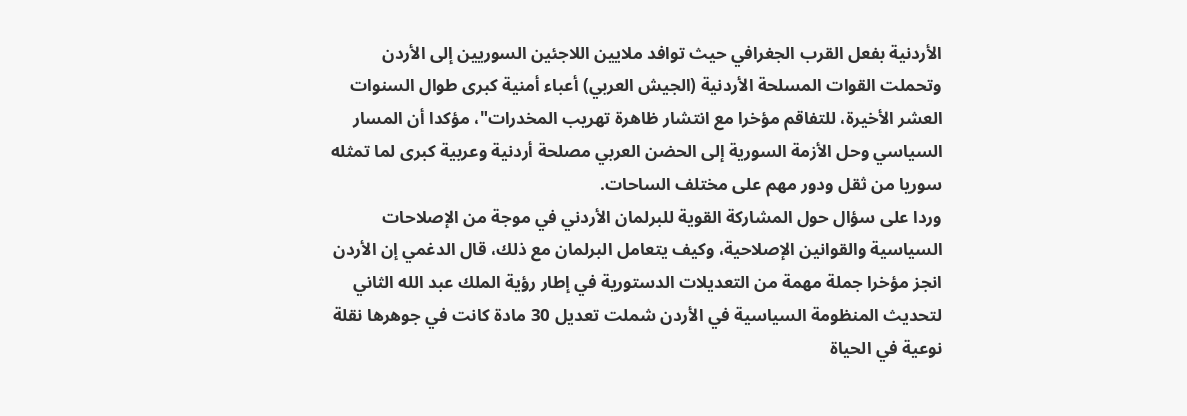الأردنية بفعل القرب الجغرافي حيث توافد ملايين اللاجئين السوريين إلى الأردن وتحملت القوات المسلحة الأردنية (الجيش العربي) أعباء أمنية كبرى طوال السنوات العشر الأخيرة، للتفاقم مؤخرا مع انتشار ظاهرة تهريب المخدرات"، مؤكدا أن المسار السياسي وحل الأزمة السورية إلى الحضن العربي مصلحة أردنية وعربية كبرى لما تمثله سوريا من ثقل ودور مهم على مختلف الساحات.
وردا على سؤال حول المشاركة القوية للبرلمان الأردني في موجة من الإصلاحات السياسية والقوانين الإصلاحية، وكيف يتعامل البرلمان مع ذلك، قال الدغمي إن الأردن انجز مؤخرا جملة مهمة من التعديلات الدستورية في إطار رؤية الملك عبد الله الثاني لتحديث المنظومة السياسية في الأردن شملت تعديل 30 مادة كانت في جوهرها نقلة نوعية في الحياة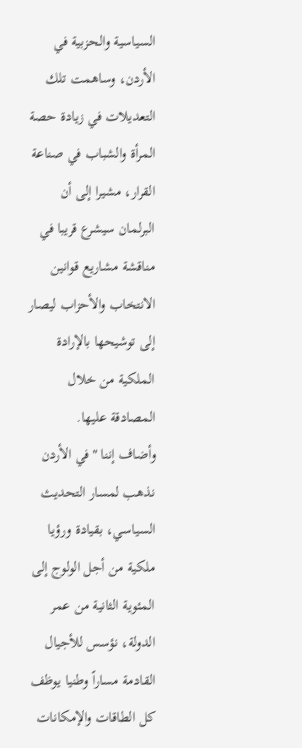السياسية والحزبية في الأردن، وساهمت تلك التعديلات في زيادة حصة المرأة والشباب في صناعة القرار، مشيرا إلى أن البرلمان سيشرع قريبا في مناقشة مشاريع قوانين الانتخاب والأحزاب ليصار إلى توشيحها بالإرادة الملكية من خلال المصادقة عليها.
وأضاف إننا "في الأردن نذهب لمسار التحديث السياسي، بقيادة ورؤيا ملكية من أجل الولوج إلى المئوية الثانية من عمر الدولة، نؤسس للأجيال القادمة مساراً وطنيا يوظف كل الطاقات والإمكانات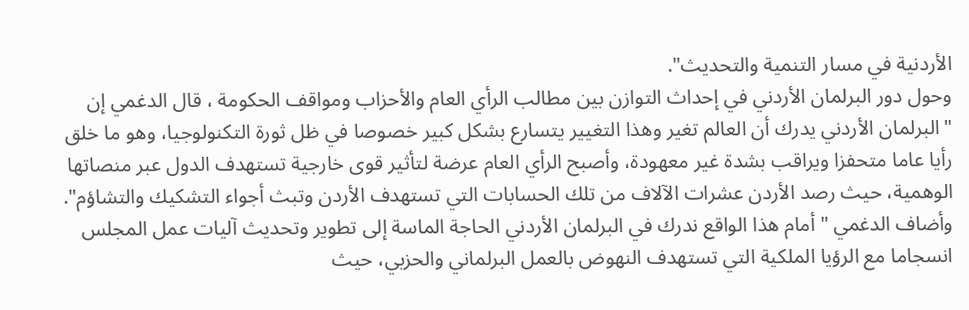الأردنية في مسار التنمية والتحديث".
وحول دور البرلمان الأردني في إحداث التوازن بين مطالب الرأي العام والأحزاب ومواقف الحكومة ، قال الدغمي إن "البرلمان الأردني يدرك أن العالم تغير وهذا التغيير يتسارع بشكل كبير خصوصا في ظل ثورة التكنولوجيا، وهو ما خلق رأيا عاما متحفزا ويراقب بشدة غير معهودة، وأصبح الرأي العام عرضة لتأثير قوى خارجية تستهدف الدول عبر منصاتها الوهمية، حيث رصد الأردن عشرات الآلاف من تلك الحسابات التي تستهدف الأردن وتبث أجواء التشكيك والتشاؤم".
وأضاف الدغمي "أمام هذا الواقع ندرك في البرلمان الأردني الحاجة الماسة إلى تطوير وتحديث آليات عمل المجلس انسجاما مع الرؤيا الملكية التي تستهدف النهوض بالعمل البرلماني والحزبي، حيث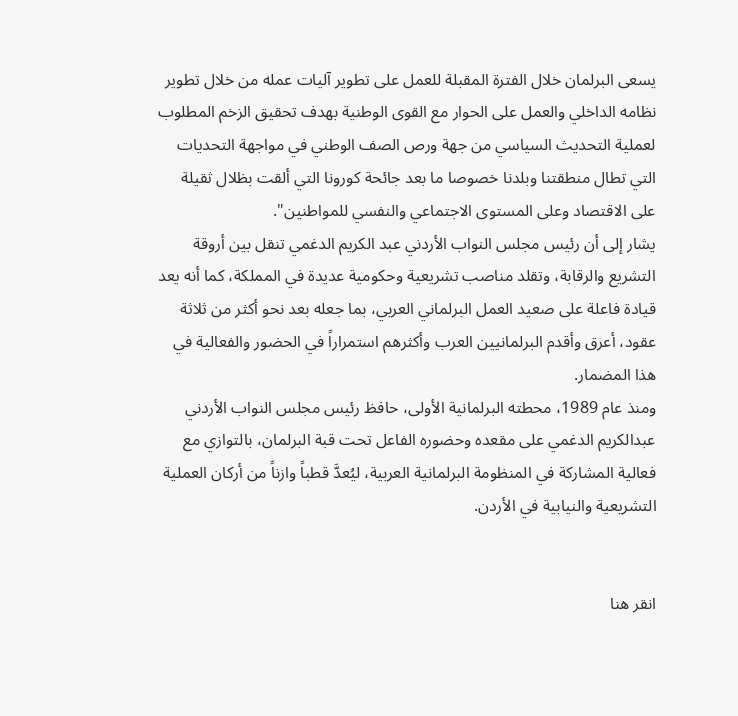يسعى البرلمان خلال الفترة المقبلة للعمل على تطوير آليات عمله من خلال تطوير نظامه الداخلي والعمل على الحوار مع القوى الوطنية بهدف تحقيق الزخم المطلوب لعملية التحديث السياسي من جهة ورص الصف الوطني في مواجهة التحديات التي تطال منطقتنا وبلدنا خصوصا ما بعد جائحة كورونا التي ألقت بظلال ثقيلة على الاقتصاد وعلى المستوى الاجتماعي والنفسي للمواطنين".
يشار إلى أن رئيس مجلس النواب الأردني عبد الكريم الدغمي تنقل بين أروقة التشريع والرقابة، وتقلد مناصب تشريعية وحكومية عديدة في المملكة، كما أنه يعد قيادة فاعلة على صعيد العمل البرلماني العربي، بما جعله بعد نحو أكثر من ثلاثة عقود، أعرق وأقدم البرلمانيين العرب وأكثرهم استمراراً في الحضور والفعالية في هذا المضمار.
ومنذ عام 1989، محطته البرلمانية الأولى، حافظ رئيس مجلس النواب الأردني عبدالكريم الدغمي على مقعده وحضوره الفاعل تحت قبة البرلمان، بالتوازي مع فعالية المشاركة في المنظومة البرلمانية العربية، ليُعدَّ قطباً وازناً من أركان العملية التشريعية والنيابية في الأردن.


انقر هنا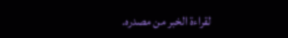لقراءة الخبر من مصدره.